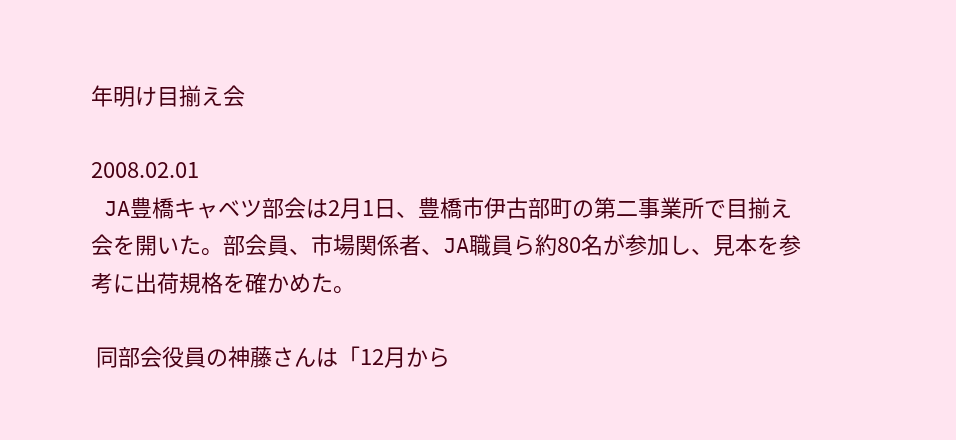年明け目揃え会

2008.02.01
 JA豊橋キャベツ部会は2月1日、豊橋市伊古部町の第二事業所で目揃え会を開いた。部会員、市場関係者、JA職員ら約80名が参加し、見本を参考に出荷規格を確かめた。

 同部会役員の神藤さんは「12月から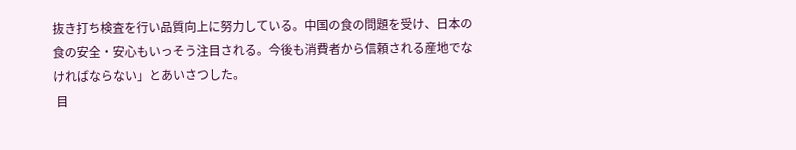抜き打ち検査を行い品質向上に努力している。中国の食の問題を受け、日本の食の安全・安心もいっそう注目される。今後も消費者から信頼される産地でなければならない」とあいさつした。
 目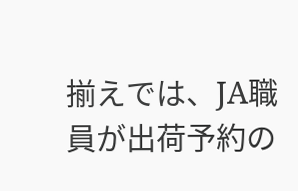揃えでは、JA職員が出荷予約の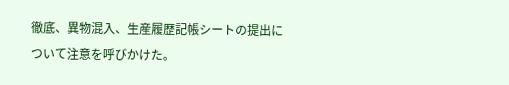徹底、異物混入、生産履歴記帳シートの提出について注意を呼びかけた。